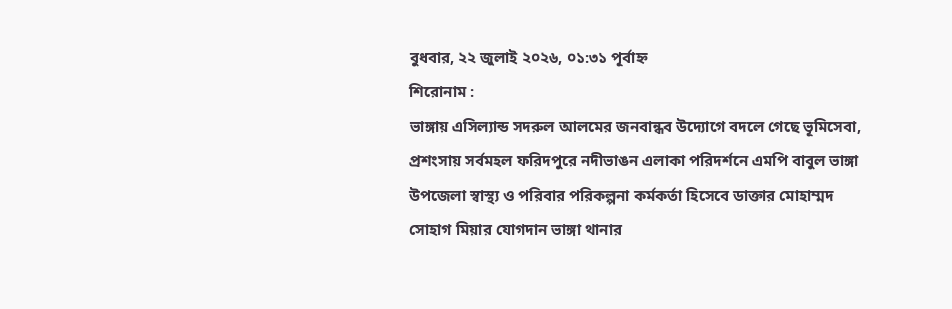বুধবার, ২২ জুলাই ২০২৬, ০১:৩১ পূর্বাহ্ন
শিরোনাম :
ভাঙ্গায় এসিল্যান্ড সদরুল আলমের জনবান্ধব উদ্যোগে বদলে গেছে ভূমিসেবা, প্রশংসায় সর্বমহল ফরিদপুরে নদীভাঙন এলাকা পরিদর্শনে এমপি বাবুল ভাঙ্গা উপজেলা স্বাস্থ্য ও পরিবার পরিকল্পনা কর্মকর্তা হিসেবে ডাক্তার মোহাম্মদ সোহাগ মিয়ার যোগদান ভাঙ্গা থানার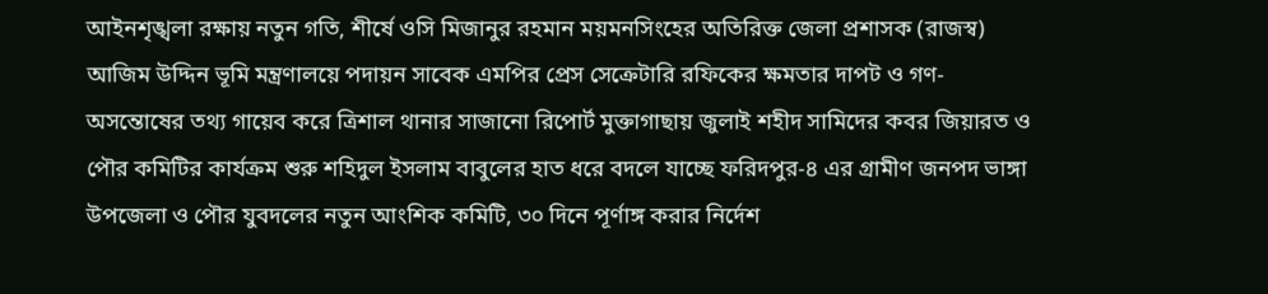আইনশৃঙ্খলা রক্ষায় নতুন গতি, শীর্ষে ওসি মিজানুর রহমান ময়মনসিংহের অতিরিক্ত জেলা প্রশাসক (রাজস্ব) আজিম উদ্দিন ভূমি মন্ত্রণালয়ে পদায়ন সাবেক এমপির প্রেস সেক্রেটারি রফিকের ক্ষমতার দাপট ও গণ-অসন্তোষের তথ্য গায়েব করে ত্রিশাল থানার সাজানো রিপোর্ট মুক্তাগাছায় জুলাই শহীদ সামিদের কবর জিয়ারত ও পৌর কমিটির কার্যক্রম শুরু শহিদুল ইসলাম বাবুলের হাত ধরে বদলে যাচ্ছে ফরিদপুর-৪ এর গ্রামীণ জনপদ ভাঙ্গা উপজেলা ও পৌর যুবদলের নতুন আংশিক কমিটি, ৩০ দিনে পূর্ণাঙ্গ করার নির্দেশ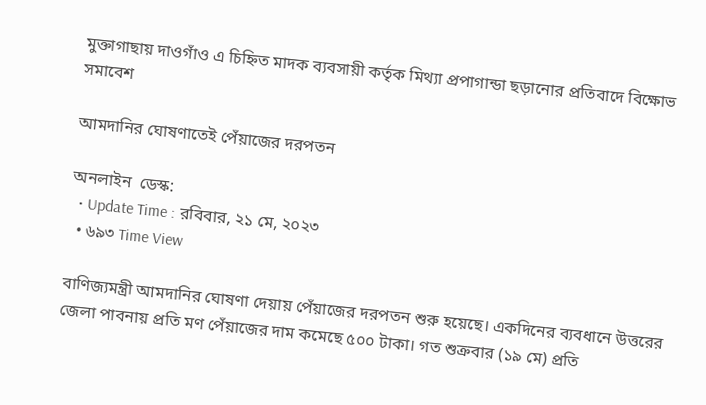মুক্তাগাছায় দাওগাঁও এ চিহ্নিত মাদক ব্যবসায়ী কর্তৃক মিথ্যা প্রপাগান্ডা ছড়ানোর প্রতিবাদে বিক্ষোভ সমাবেশ

আমদানির ঘোষণাতেই পেঁয়াজের দরপতন

অনলাইন  ডেস্ক:
  • Update Time : রবিবার, ২১ মে, ২০২৩
  • ৬৯৩ Time View

বাণিজ্যমন্ত্রী আমদানির ঘোষণা দেয়ায় পেঁয়াজের দরপতন শুরু হয়েছে। একদিনের ব্যবধানে উত্তরের জেলা পাবনায় প্রতি মণ পেঁয়াজের দাম কমেছে ৫০০ টাকা। গত শুক্রবার (১৯ মে) প্রতি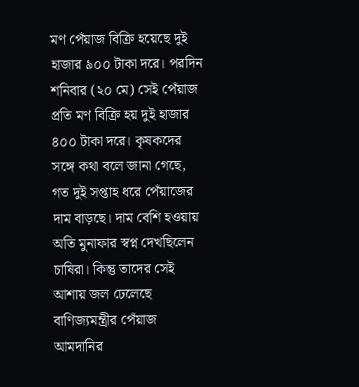মণ পেঁয়াজ বিক্রি হয়েছে দুই হাজার ৯০০ টাকা দরে। পরদিন শনিবার (২০ মে) সেই পেঁয়াজ প্রতি মণ বিক্রি হয় দুই হাজার ৪০০ টাকা দরে। কৃষকদের সঙ্গে কথা বলে জানা গেছে, গত দুই সপ্তাহ ধরে পেঁয়াজের দাম বাড়ছে। দাম বেশি হওয়ায় অতি মুনাফার স্বপ্ন দেখছিলেন চাষিরা। কিন্তু তাদের সেই আশায় জল ঢেলেছে বাণিজ্যমন্ত্রীর পেঁয়াজ আমদানির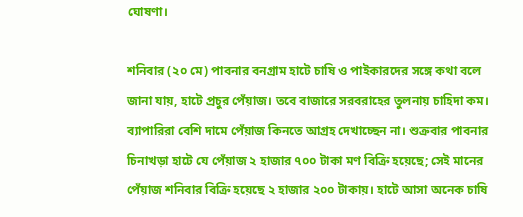ঘোষণা।

শনিবার (২০ মে) পাবনার বনগ্রাম হাটে চাষি ও পাইকারদের সঙ্গে কথা বলে জানা যায়, হাটে প্রচুর পেঁয়াজ। তবে বাজারে সরবরাহের তুলনায় চাহিদা কম। ব্যাপারিরা বেশি দামে পেঁয়াজ কিনতে আগ্রহ দেখাচ্ছেন না। শুক্রবার পাবনার চিনাখড়া হাটে যে পেঁয়াজ ২ হাজার ৭০০ টাকা মণ বিক্রি হয়েছে; সেই মানের পেঁয়াজ শনিবার বিক্রি হয়েছে ২ হাজার ২০০ টাকায়। হাটে আসা অনেক চাষি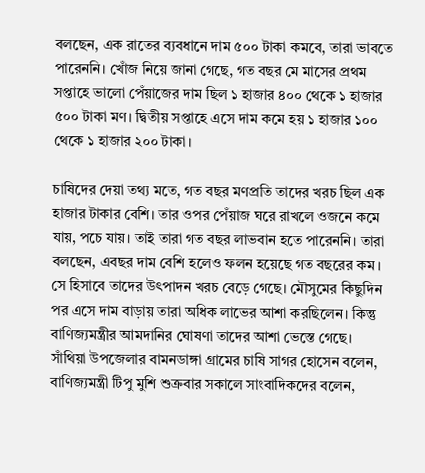বলছেন, এক রাতের ব্যবধানে দাম ৫০০ টাকা কমবে, তারা ভাবতে পারেননি। খোঁজ নিয়ে জানা গেছে, গত বছর মে মাসের প্রথম সপ্তাহে ভালো পেঁয়াজের দাম ছিল ১ হাজার ৪০০ থেকে ১ হাজার ৫০০ টাকা মণ। দ্বিতীয় সপ্তাহে এসে দাম কমে হয় ১ হাজার ১০০ থেকে ১ হাজার ২০০ টাকা।

চাষিদের দেয়া তথ্য মতে, গত বছর মণপ্রতি তাদের খরচ ছিল এক হাজার টাকার বেশি। তার ওপর পেঁয়াজ ঘরে রাখলে ওজনে কমে যায়, পচে যায়। তাই তারা গত বছর লাভবান হতে পারেননি। তারা বলছেন, এবছর দাম বেশি হলেও ফলন হয়েছে গত বছরের কম। সে হিসাবে তাদের উৎপাদন খরচ বেড়ে গেছে। মৌসুমের কিছুদিন পর এসে দাম বাড়ায় তারা অধিক লাভের আশা করছিলেন। কিন্তু বাণিজ্যমন্ত্রীর আমদানির ঘোষণা তাদের আশা ভেস্তে গেছে। সাঁথিয়া উপজেলার বামনডাঙ্গা গ্রামের চাষি সাগর হোসেন বলেন, বাণিজ্যমন্ত্রী টিপু মুশি শুক্রবার সকালে সাংবাদিকদের বলেন,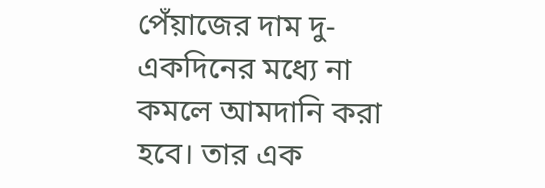পেঁয়াজের দাম দু-একদিনের মধ্যে না কমলে আমদানি করা হবে। তার এক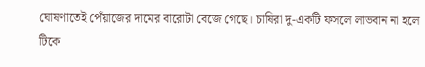ঘোষণাতেই পেঁয়াজের দামের বারোটা বেজে গেছে। চাষিরা দু-একটি ফসলে লাভবান না হলে টিকে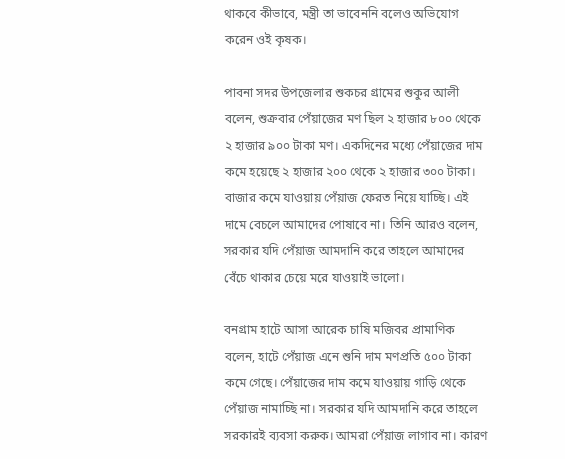থাকবে কীভাবে, মন্ত্রী তা ভাবেননি বলেও অভিযোগ করেন ওই কৃষক।

পাবনা সদর উপজেলার শুকচর গ্রামের শুকুর আলী বলেন, শুক্রবার পেঁয়াজের মণ ছিল ২ হাজার ৮০০ থেকে ২ হাজার ৯০০ টাকা মণ। একদিনের মধ্যে পেঁয়াজের দাম কমে হয়েছে ২ হাজার ২০০ থেকে ২ হাজার ৩০০ টাকা। বাজার কমে যাওয়ায় পেঁয়াজ ফেরত নিয়ে যাচ্ছি। এই দামে বেচলে আমাদের পোষাবে না। তিনি আরও বলেন, সরকার যদি পেঁয়াজ আমদানি করে তাহলে আমাদের বেঁচে থাকার চেয়ে মরে যাওয়াই ভালো।

বনগ্রাম হাটে আসা আরেক চাষি মজিবর প্রামাণিক বলেন, হাটে পেঁয়াজ এনে শুনি দাম মণপ্রতি ৫০০ টাকা কমে গেছে। পেঁয়াজের দাম কমে যাওয়ায় গাড়ি থেকে পেঁয়াজ নামাচ্ছি না। সরকার যদি আমদানি করে তাহলে সরকারই ব্যবসা করুক। আমরা পেঁয়াজ লাগাব না। কারণ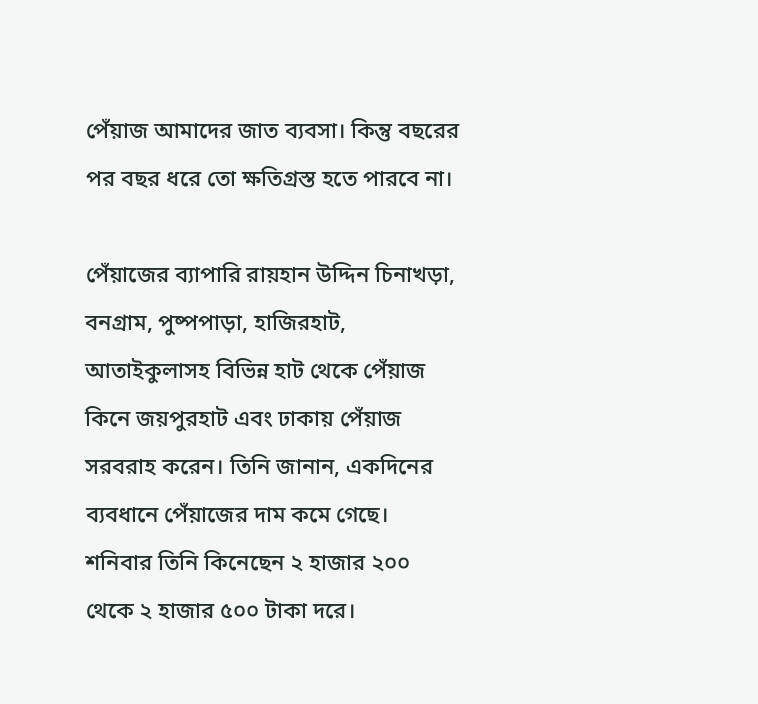পেঁয়াজ আমাদের জাত ব্যবসা। কিন্তু বছরের পর বছর ধরে তো ক্ষতিগ্রস্ত হতে পারবে না।

পেঁয়াজের ব্যাপারি রায়হান উদ্দিন চিনাখড়া, বনগ্রাম, পুষ্পপাড়া, হাজিরহাট, আতাইকুলাসহ বিভিন্ন হাট থেকে পেঁয়াজ কিনে জয়পুরহাট এবং ঢাকায় পেঁয়াজ সরবরাহ করেন। তিনি জানান, একদিনের ব্যবধানে পেঁয়াজের দাম কমে গেছে। শনিবার তিনি কিনেছেন ২ হাজার ২০০ থেকে ২ হাজার ৫০০ টাকা দরে।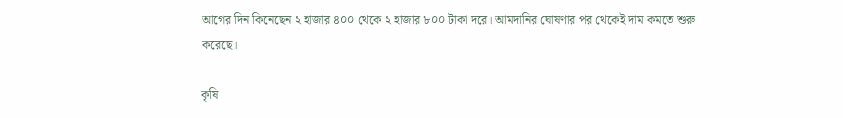আগের দিন কিনেছেন ২ হাজার ৪০০ থেকে ২ হাজার ৮০০ টাকা দরে। আমদানির ঘোষণার পর থেকেই দাম কমতে শুরু করেছে।

কৃষি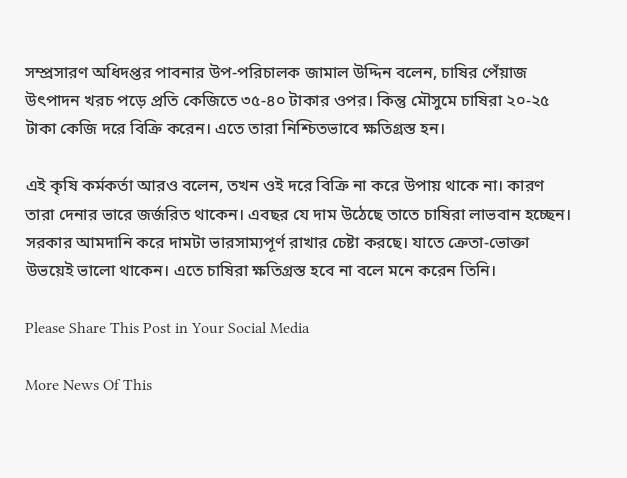সম্প্রসারণ অধিদপ্তর পাবনার উপ-পরিচালক জামাল উদ্দিন বলেন, চাষির পেঁয়াজ উৎপাদন খরচ পড়ে প্রতি কেজিতে ৩৫-৪০ টাকার ওপর। কিন্তু মৌসুমে চাষিরা ২০-২৫ টাকা কেজি দরে বিক্রি করেন। এতে তারা নিশ্চিতভাবে ক্ষতিগ্রস্ত হন।

এই কৃষি কর্মকর্তা আরও বলেন, তখন ওই দরে বিক্রি না করে উপায় থাকে না। কারণ তারা দেনার ভারে জর্জরিত থাকেন। এবছর যে দাম উঠেছে তাতে চাষিরা লাভবান হচ্ছেন। সরকার আমদানি করে দামটা ভারসাম্যপূর্ণ রাখার চেষ্টা করছে। যাতে ক্রেতা-ভোক্তা উভয়েই ভালো থাকেন। এতে চাষিরা ক্ষতিগ্রস্ত হবে না বলে মনে করেন তিনি।

Please Share This Post in Your Social Media

More News Of This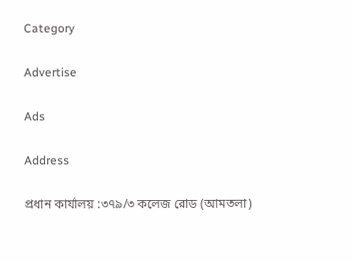Category

Advertise

Ads

Address

প্রধান কার্যালয় :৩৭৯/৩ কলেজ রোড (আমতলা)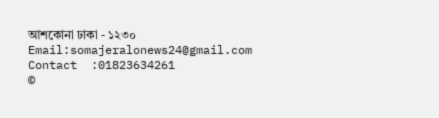আশকোনা ঢাকা - ১২৩০ Email:somajeralonews24@gmail.com Contact  :01823634261
©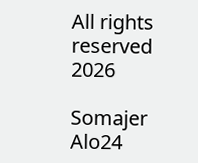All rights reserved 2026

Somajer Alo24